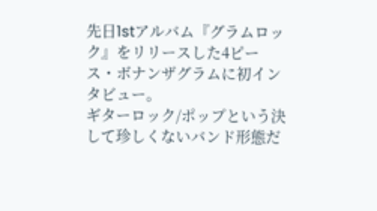先日1stアルバム『グラムロック』をリリースした4ピース・ボナンザグラムに初インタビュー。
ギターロック/ポップという決して珍しくないバンド形態だ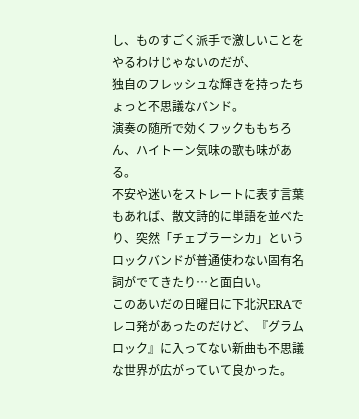し、ものすごく派手で激しいことをやるわけじゃないのだが、
独自のフレッシュな輝きを持ったちょっと不思議なバンド。
演奏の随所で効くフックももちろん、ハイトーン気味の歌も味がある。
不安や迷いをストレートに表す言葉もあれば、散文詩的に単語を並べたり、突然「チェブラーシカ」というロックバンドが普通使わない固有名詞がでてきたり…と面白い。
このあいだの日曜日に下北沢ERAでレコ発があったのだけど、『グラムロック』に入ってない新曲も不思議な世界が広がっていて良かった。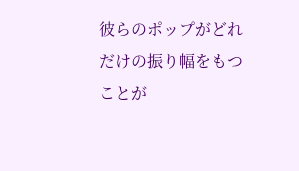彼らのポップがどれだけの振り幅をもつことが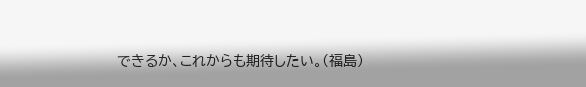できるか、これからも期待したい。(福島)